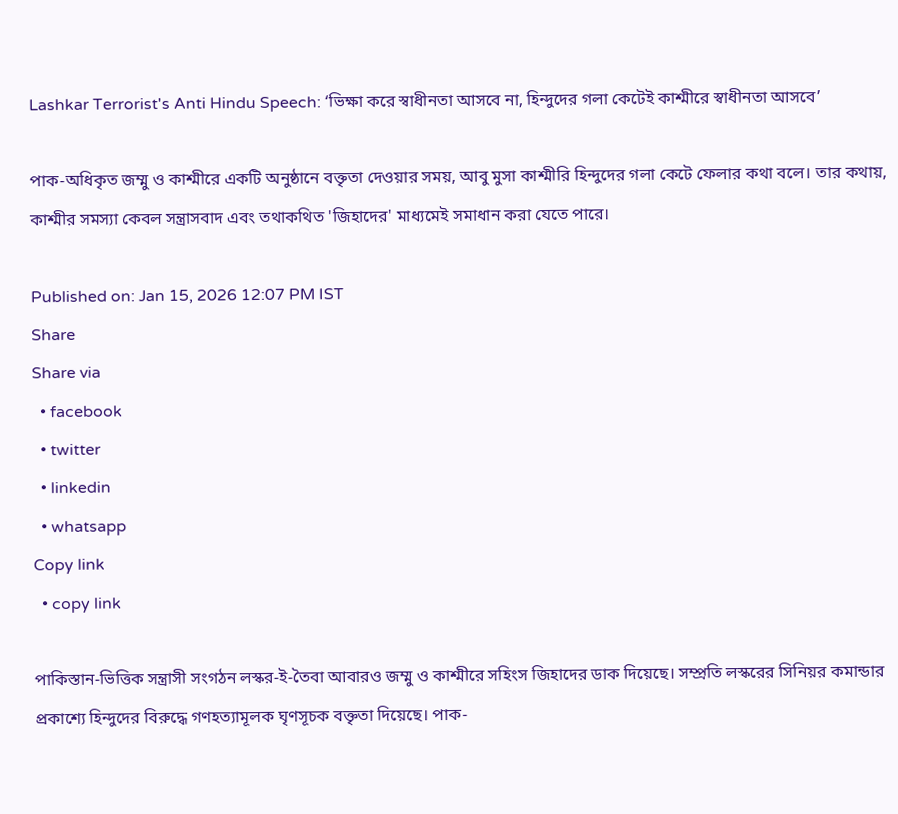Lashkar Terrorist's Anti Hindu Speech: ‘ভিক্ষা করে স্বাধীনতা আসবে না, হিন্দুদের গলা কেটেই কাশ্মীরে স্বাধীনতা আসবে’

পাক-অধিকৃত জম্মু ও কাশ্মীরে একটি অনুষ্ঠানে বক্তৃতা দেওয়ার সময়, আবু মুসা কাশ্মীরি হিন্দুদের গলা কেটে ফেলার কথা বলে। তার কথায়, কাশ্মীর সমস্যা কেবল সন্ত্রাসবাদ এবং তথাকথিত 'জিহাদের' মাধ্যমেই সমাধান করা যেতে পারে।

Published on: Jan 15, 2026 12:07 PM IST
Share
Share via
  • facebook
  • twitter
  • linkedin
  • whatsapp
Copy link
  • copy link

পাকিস্তান-ভিত্তিক সন্ত্রাসী সংগঠন লস্কর-ই-তৈবা আবারও জম্মু ও কাশ্মীরে সহিংস জিহাদের ডাক দিয়েছে। সম্প্রতি লস্করের সিনিয়র কমান্ডার প্রকাশ্যে হিন্দুদের বিরুদ্ধে গণহত্যামূলক ঘৃণসূচক বক্তৃতা দিয়েছে। পাক-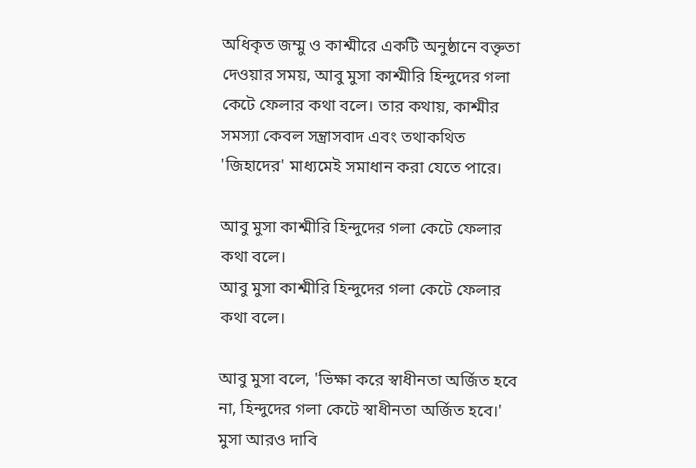অধিকৃত জম্মু ও কাশ্মীরে একটি অনুষ্ঠানে বক্তৃতা দেওয়ার সময়, আবু মুসা কাশ্মীরি হিন্দুদের গলা কেটে ফেলার কথা বলে। তার কথায়, কাশ্মীর সমস্যা কেবল সন্ত্রাসবাদ এবং তথাকথিত 'জিহাদের' মাধ্যমেই সমাধান করা যেতে পারে।

আবু মুসা কাশ্মীরি হিন্দুদের গলা কেটে ফেলার কথা বলে।
আবু মুসা কাশ্মীরি হিন্দুদের গলা কেটে ফেলার কথা বলে।

আবু মুসা বলে, 'ভিক্ষা করে স্বাধীনতা অর্জিত হবে না, হিন্দুদের গলা কেটে স্বাধীনতা অর্জিত হবে।' মুসা আরও দাবি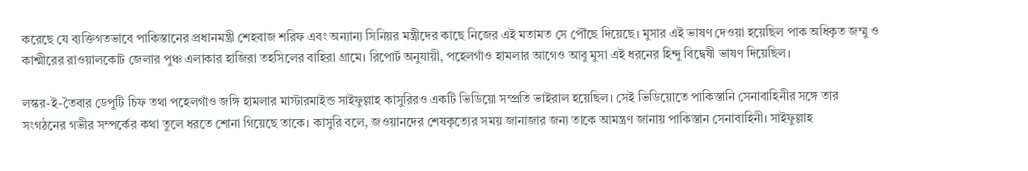করেছে যে ব্যক্তিগতভাবে পাকিস্তানের প্রধানমন্ত্রী শেহবাজ শরিফ এবং অন্যান্য সিনিয়র মন্ত্রীদের কাছে নিজের এই মতামত সে পৌঁছে দিয়েছে। মুসার এই ভাষণ দেওয়া হয়েছিল পাক অধিকৃত জম্মু ও কাশ্মীরের রাওয়ালকোট জেলার পুঞ্চ এলাকার হাজিরা তহসিলের বাহিরা গ্রামে। রিপোর্ট অনুযায়ী, পহেলগাঁও হামলার আগেও আবু মুসা এই ধরনের হিন্দু বিদ্বেষী ভাষণ দিয়েছিল।

লস্কর-ই-তৈবার ডেপুটি চিফ তথা পহেলগাঁও জঙ্গি হামলার মাস্টারমাইন্ড সাইফুল্লাহ কাসুরিরও একটি ভিডিয়ো সম্প্রতি ভাইরাল হয়েছিল। সেই ভিডিয়োতে পাকিস্তানি সেনাবাহিনীর সঙ্গে তার সংগঠনের গভীর সম্পর্কের কথা তুলে ধরতে শোনা গিয়েছে তাকে। কাসুরি বলে, জওয়ানদের শেষকৃত্যের সময় জানাজার জন্য তাকে আমন্ত্রণ জানায় পাকিস্তান সেনাবাহিনী। সাইফুল্লাহ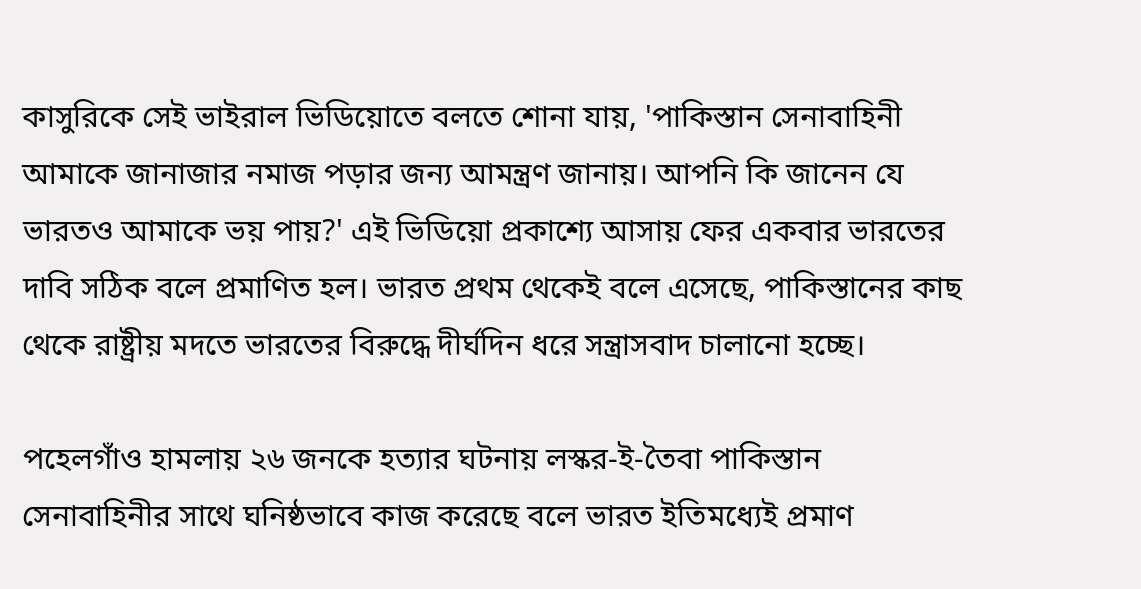কাসুরিকে সেই ভাইরাল ভিডিয়োতে বলতে শোনা যায়, 'পাকিস্তান সেনাবাহিনী আমাকে জানাজার নমাজ পড়ার জন্য আমন্ত্রণ জানায়। আপনি কি জানেন যে ভারতও আমাকে ভয় পায়?' এই ভিডিয়ো প্রকাশ্যে আসায় ফের একবার ভারতের দাবি সঠিক বলে প্রমাণিত হল। ভারত প্রথম থেকেই বলে এসেছে, পাকিস্তানের কাছ থেকে রাষ্ট্রীয় মদতে ভারতের বিরুদ্ধে দীর্ঘদিন ধরে সন্ত্রাসবাদ চালানো হচ্ছে।

পহেলগাঁও হামলায় ২৬ জনকে হত্যার ঘটনায় লস্কর-ই-তৈবা পাকিস্তান সেনাবাহিনীর সাথে ঘনিষ্ঠভাবে কাজ করেছে বলে ভারত ইতিমধ্যেই প্রমাণ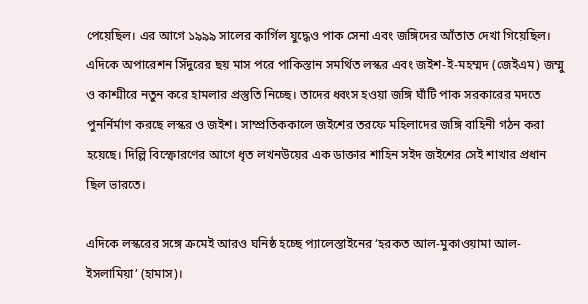পেয়েছিল। এর আগে ১৯৯৯ সালের কার্গিল যুদ্ধেও পাক সেনা এবং জঙ্গিদের আঁতাত দেখা গিয়েছিল। এদিকে অপারেশন সিঁদুরের ছয় মাস পরে পাকিস্তান সমর্থিত লস্কর এবং জইশ-ই-মহম্মদ (জেইএম) জম্মু ও কাশ্মীরে নতুন করে হামলার প্রস্তুতি নিচ্ছে। তাদের ধ্বংস হওয়া জঙ্গি ঘাঁটি পাক সরকারের মদতে পুনর্নির্মাণ করছে লস্কর ও জইশ। সাম্প্রতিককালে জইশের তরফে মহিলাদের জঙ্গি বাহিনী গঠন করা হয়েছে। দিল্লি বিস্ফোরণের আগে ধৃত লখনউয়ের এক ডাক্তার শাহিন সইদ জইশের সেই শাখার প্রধান ছিল ভারতে।

এদিকে লস্করের সঙ্গে ক্রমেই আরও ঘনিষ্ঠ হচ্ছে প্যালেস্তাইনের ‘হরকত আল-মুকাওয়ামা আল-ইসলামিয়া’ (হামাস)।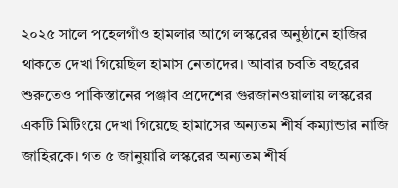২০২৫ সালে পহেলগাঁও হামলার আগে লস্করের অনুষ্ঠানে হাজির থাকতে দেখা গিয়েছিল হামাস নেতাদের। আবার চবতি বছরের শুরুতেও পাকিস্তানের পঞ্জাব প্রদেশের গুরজানওয়ালায় লস্করের একটি মিটিংয়ে দেখা গিয়েছে হামাসের অন্যতম শীর্ষ কম্যান্ডার নাজি জাহিরকে। গত ৫ জানুয়ারি লস্করের অন্যতম শীর্ষ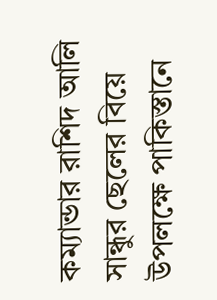কম্যান্ডার রাশিদ আলি সান্ধুর ছেলের বিয়ে উপলক্ষে পাকিস্তানে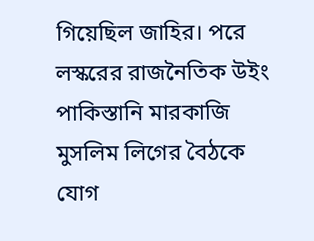গিয়েছিল জাহির। পরে লস্করের রাজনৈতিক উইং পাকিস্তানি মারকাজি মুসলিম লিগের বৈঠকে যোগ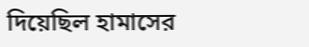দিয়েছিল হামাসের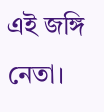এই জঙ্গি নেতা।